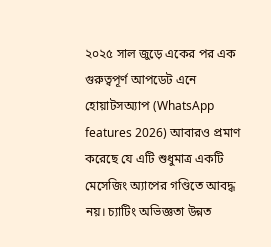২০২৫ সাল জুড়ে একের পর এক গুরুত্বপূর্ণ আপডেট এনে হোয়াটসঅ্যাপ (WhatsApp features 2026) আবারও প্রমাণ করেছে যে এটি শুধুমাত্র একটি মেসেজিং অ্যাপের গণ্ডিতে আবদ্ধ নয়। চ্যাটিং অভিজ্ঞতা উন্নত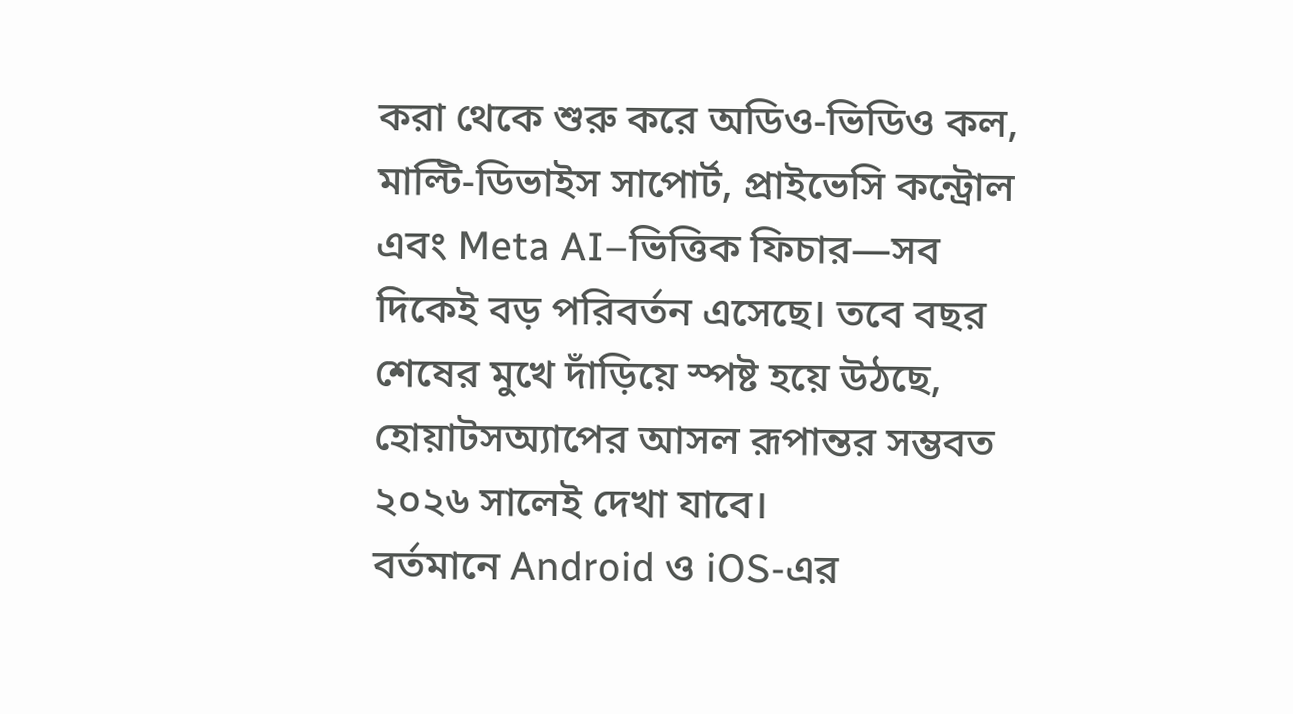করা থেকে শুরু করে অডিও-ভিডিও কল, মাল্টি-ডিভাইস সাপোর্ট, প্রাইভেসি কন্ট্রোল এবং Meta AI–ভিত্তিক ফিচার—সব দিকেই বড় পরিবর্তন এসেছে। তবে বছর শেষের মুখে দাঁড়িয়ে স্পষ্ট হয়ে উঠছে, হোয়াটসঅ্যাপের আসল রূপান্তর সম্ভবত ২০২৬ সালেই দেখা যাবে।
বর্তমানে Android ও iOS-এর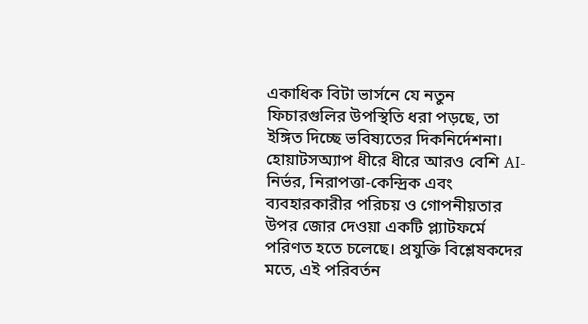একাধিক বিটা ভার্সনে যে নতুন ফিচারগুলির উপস্থিতি ধরা পড়ছে, তা ইঙ্গিত দিচ্ছে ভবিষ্যতের দিকনির্দেশনা। হোয়াটসঅ্যাপ ধীরে ধীরে আরও বেশি AI-নির্ভর, নিরাপত্তা-কেন্দ্রিক এবং ব্যবহারকারীর পরিচয় ও গোপনীয়তার উপর জোর দেওয়া একটি প্ল্যাটফর্মে পরিণত হতে চলেছে। প্রযুক্তি বিশ্লেষকদের মতে, এই পরিবর্তন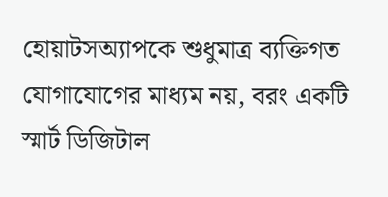হোয়াটসঅ্যাপকে শুধুমাত্র ব্যক্তিগত যোগাযোগের মাধ্যম নয়, বরং একটি স্মার্ট ডিজিটাল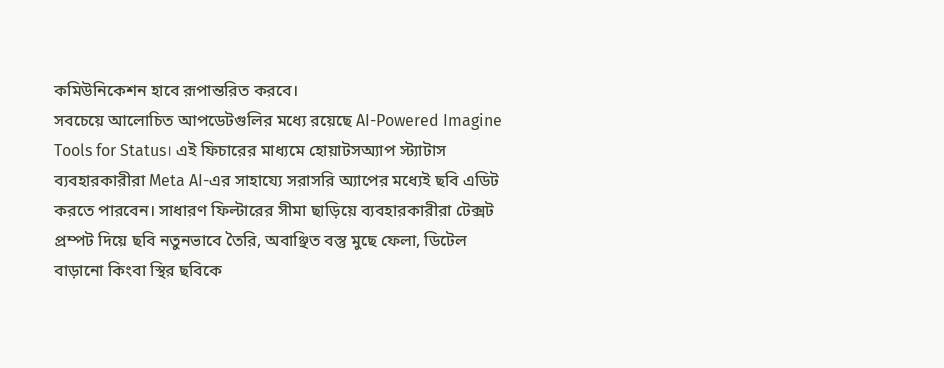কমিউনিকেশন হাবে রূপান্তরিত করবে।
সবচেয়ে আলোচিত আপডেটগুলির মধ্যে রয়েছে AI-Powered Imagine Tools for Status। এই ফিচারের মাধ্যমে হোয়াটসঅ্যাপ স্ট্যাটাস ব্যবহারকারীরা Meta AI-এর সাহায্যে সরাসরি অ্যাপের মধ্যেই ছবি এডিট করতে পারবেন। সাধারণ ফিল্টারের সীমা ছাড়িয়ে ব্যবহারকারীরা টেক্সট প্রম্পট দিয়ে ছবি নতুনভাবে তৈরি, অবাঞ্ছিত বস্তু মুছে ফেলা, ডিটেল বাড়ানো কিংবা স্থির ছবিকে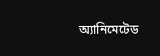অ্যানিমেটেড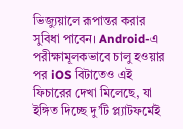ভিজ্যুয়ালে রূপান্তর করার সুবিধা পাবেন। Android-এ পরীক্ষামূলকভাবে চালু হওয়ার পর iOS বিটাতেও এই ফিচারের দেখা মিলেছে, যা ইঙ্গিত দিচ্ছে দু’টি প্ল্যাটফর্মেই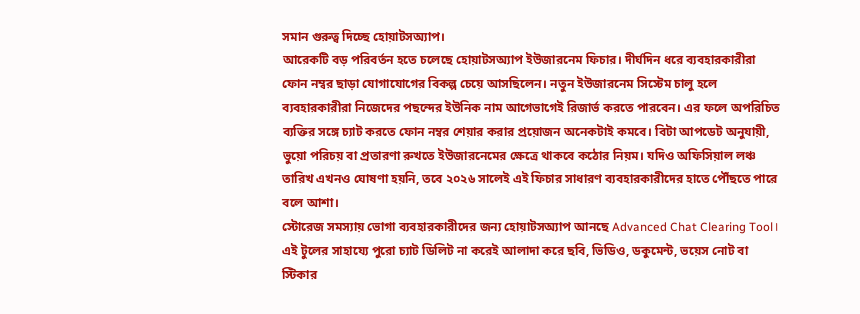সমান গুরুত্ব দিচ্ছে হোয়াটসঅ্যাপ।
আরেকটি বড় পরিবর্তন হতে চলেছে হোয়াটসঅ্যাপ ইউজারনেম ফিচার। দীর্ঘদিন ধরে ব্যবহারকারীরা ফোন নম্বর ছাড়া যোগাযোগের বিকল্প চেয়ে আসছিলেন। নতুন ইউজারনেম সিস্টেম চালু হলে ব্যবহারকারীরা নিজেদের পছন্দের ইউনিক নাম আগেভাগেই রিজার্ভ করতে পারবেন। এর ফলে অপরিচিত ব্যক্তির সঙ্গে চ্যাট করতে ফোন নম্বর শেয়ার করার প্রয়োজন অনেকটাই কমবে। বিটা আপডেট অনুযায়ী, ভুয়ো পরিচয় বা প্রতারণা রুখতে ইউজারনেমের ক্ষেত্রে থাকবে কঠোর নিয়ম। যদিও অফিসিয়াল লঞ্চ তারিখ এখনও ঘোষণা হয়নি, তবে ২০২৬ সালেই এই ফিচার সাধারণ ব্যবহারকারীদের হাতে পৌঁছতে পারে বলে আশা।
স্টোরেজ সমস্যায় ভোগা ব্যবহারকারীদের জন্য হোয়াটসঅ্যাপ আনছে Advanced Chat Clearing Tool। এই টুলের সাহায্যে পুরো চ্যাট ডিলিট না করেই আলাদা করে ছবি, ভিডিও, ডকুমেন্ট, ভয়েস নোট বা স্টিকার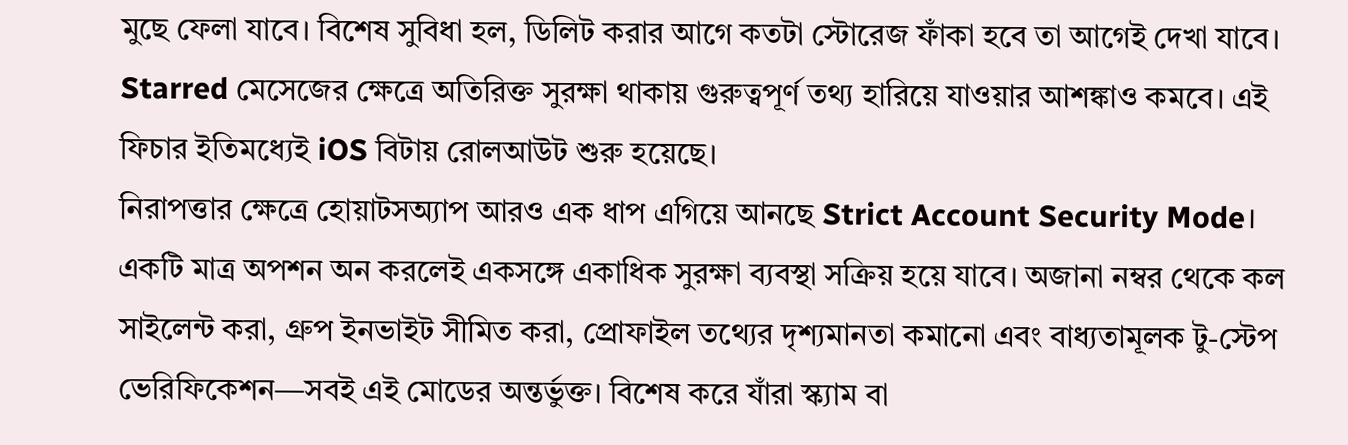মুছে ফেলা যাবে। বিশেষ সুবিধা হল, ডিলিট করার আগে কতটা স্টোরেজ ফাঁকা হবে তা আগেই দেখা যাবে। Starred মেসেজের ক্ষেত্রে অতিরিক্ত সুরক্ষা থাকায় গুরুত্বপূর্ণ তথ্য হারিয়ে যাওয়ার আশঙ্কাও কমবে। এই ফিচার ইতিমধ্যেই iOS বিটায় রোলআউট শুরু হয়েছে।
নিরাপত্তার ক্ষেত্রে হোয়াটসঅ্যাপ আরও এক ধাপ এগিয়ে আনছে Strict Account Security Mode। একটি মাত্র অপশন অন করলেই একসঙ্গে একাধিক সুরক্ষা ব্যবস্থা সক্রিয় হয়ে যাবে। অজানা নম্বর থেকে কল সাইলেন্ট করা, গ্রুপ ইনভাইট সীমিত করা, প্রোফাইল তথ্যের দৃশ্যমানতা কমানো এবং বাধ্যতামূলক টু-স্টেপ ভেরিফিকেশন—সবই এই মোডের অন্তর্ভুক্ত। বিশেষ করে যাঁরা স্ক্যাম বা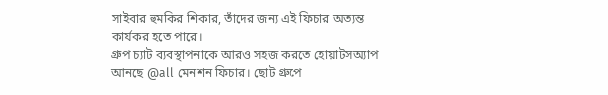সাইবার হুমকির শিকার, তাঁদের জন্য এই ফিচার অত্যন্ত কার্যকর হতে পারে।
গ্রুপ চ্যাট ব্যবস্থাপনাকে আরও সহজ করতে হোয়াটসঅ্যাপ আনছে @all মেনশন ফিচার। ছোট গ্রুপে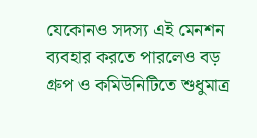যেকোনও সদস্য এই মেনশন ব্যবহার করতে পারলেও বড় গ্রুপ ও কমিউনিটিতে শুধুমাত্র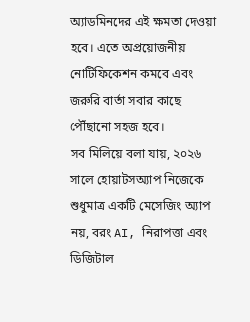অ্যাডমিনদের এই ক্ষমতা দেওয়া হবে। এতে অপ্রয়োজনীয় নোটিফিকেশন কমবে এবং জরুরি বার্তা সবার কাছে পৌঁছানো সহজ হবে।
সব মিলিয়ে বলা যায়, ২০২৬ সালে হোয়াটসঅ্যাপ নিজেকে শুধুমাত্র একটি মেসেজিং অ্যাপ নয়, বরং AI, নিরাপত্তা এবং ডিজিটাল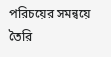পরিচয়ের সমন্বয়ে তৈরি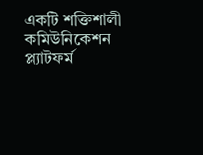একটি শক্তিশালী কমিউনিকেশন প্ল্যাটফর্ম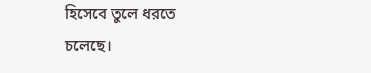হিসেবে তুলে ধরতে চলেছে।